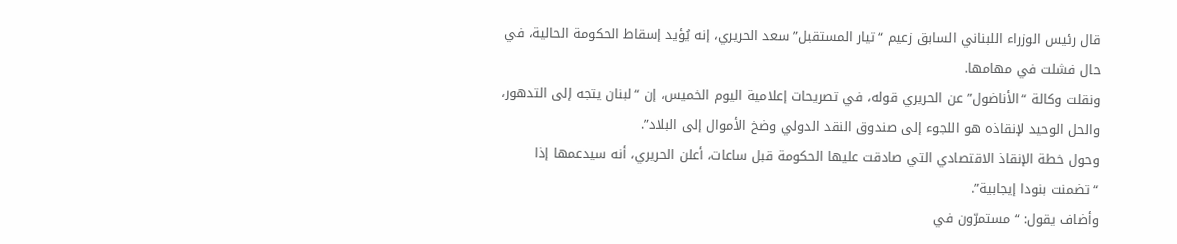قال رئيس الوزراء اللبناني السابق زعيم “تيار المستقبل” سعد الحريري، إنه يُؤيد إسقاط الحكومة الحالية، في حال فشلت في مهامها.
ونقلت وكالة “الأناضول” عن الحريري قوله، في تصريحات إعلامية اليوم الخميس، إن “لبنان يتجه إلى التدهور، والحل الوحيد لإنقاذه هو اللجوء إلى صندوق النقد الدولي وضخ الأموال إلى البلاد”.
وحول خطة الإنقاذ الاقتصادي التي صادقت عليها الحكومة قبل ساعات، أعلن الحريري، أنه سيدعمها إذا “تضمنت بنودا إيجابية”.
وأضاف يقول: “مستمرّون في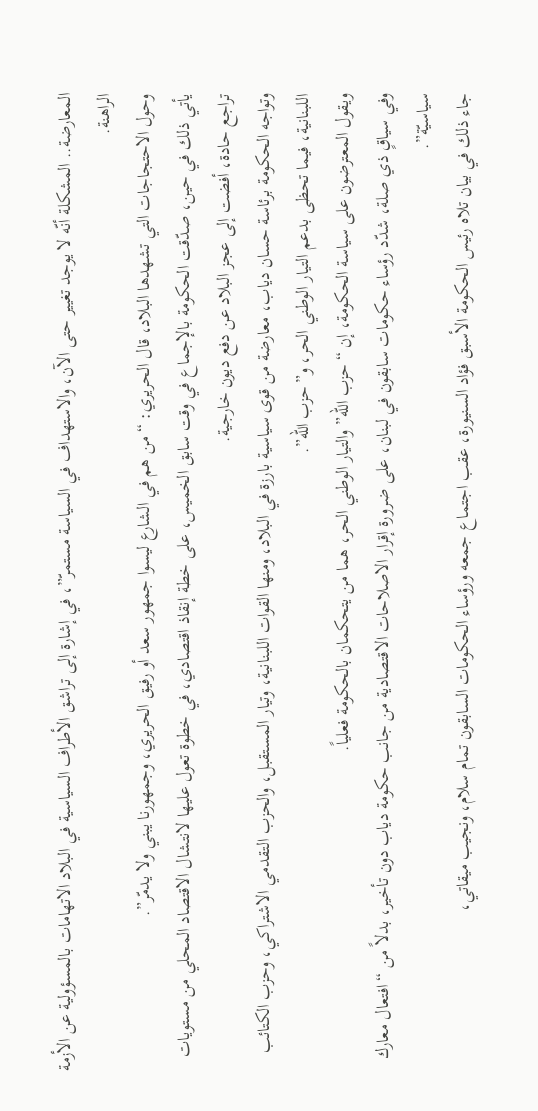المعارضة.. المشكلة أنّه لا يوجد تغيير حتى الآن، والاستهداف في السياسة مستمرّ”، في إشارة إلى تراشق الأطراف السياسية في البلاد الاتهامات بالمسؤولية عن الأزمة الراهنة.
وحول الاحتجاجات التي تشهدها البلاد، قال الحريري: “من هم في الشارع ليسوا جمهور سعد أو رفيق الحريري، وجمهورنا يبني ولا يدمّر”.
يأتي ذلك في حين، صدّقت الحكومة بالإجماع في وقت سابق الخميس، على خطة إنقاذ اقتصادي، في خطوة تعول عليها لانتشال الاقتصاد المحلي من مستويات تراجع حادة، أفضت إلى عجز البلاد عن دفع ديون خارجية.
وتواجه الحكومة برئاسة حسان دياب، معارضة من قوى سياسية بارزة في البلاد، ومنها القوات اللبنانية، وتيار المستقبل، والحزب التقدمي الاشتراكي، وحزب الكتائب اللبنانية، فيما تحظى بدعم التيار الوطني الحر، و”حزب الله”.
ويقول المعترضون على سياسة الحكومة، إن “حزب الله” والتيار الوطني الحر، هما من يتحكمان بالحكومة فعلياً.
وفي سياقٍ ذي صلة، شدّد رؤساء حكومات سابقون في لبنان، على ضرورة إقرار الاصلاحات الاقتصادية من جانب حكومة دياب دون تأخير، بدلاً من “افتعال معارك سياسيّة”.
جاء ذلك في بيان تلاه رئيس الحكومة الأسبق فؤاد السنيورة، عقب اجتماع جمعه ورؤساء الحكومات السابقون تمام سلام، ونجيب ميقاتي،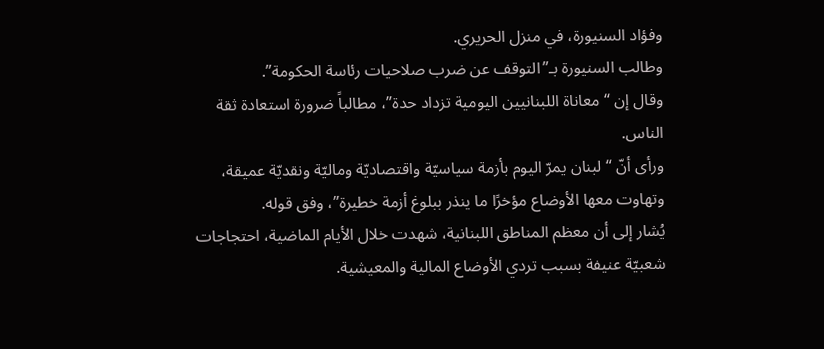وفؤاد السنيورة، في منزل الحريري.
وطالب السنيورة بـ”التوقف عن ضرب صلاحيات رئاسة الحكومة”.
وقال إن “معاناة اللبنانيين اليومية تزداد حدة”، مطالباً ضرورة استعادة ثقة الناس.
ورأى أنّ “لبنان يمرّ اليوم بأزمة سياسيّة واقتصاديّة وماليّة ونقديّة عميقة، وتهاوت معها الأوضاع مؤخرًا ما ينذر ببلوغ أزمة خطيرة”، وفق قوله.
يُشار إلى أن معظم المناطق اللبنانية، شهدت خلال الأيام الماضية، احتجاجات شعبيّة عنيفة بسبب تردي الأوضاع المالية والمعيشية.